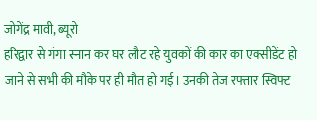जोगेंद्र मावी, ब्यूरो
हरिद्वार से गंगा स्नान कर घर लौट रहे युवकों की कार का एक्सीडेंट हो जाने से सभी की मौके पर ही मौत हो गई। उनकी तेज रफ्तार स्विफ्ट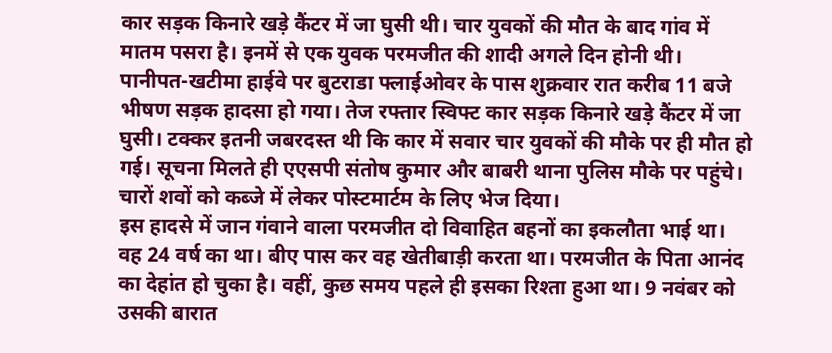कार सड़क किनारे खड़े कैंटर में जा घुसी थी। चार युवकों की मौत के बाद गांव में मातम पसरा है। इनमें से एक युवक परमजीत की शादी अगले दिन होनी थी।
पानीपत-खटीमा हाईवे पर बुटराडा फ्लाईओवर के पास शुक्रवार रात करीब 11 बजे भीषण सड़क हादसा हो गया। तेज रफ्तार स्विफ्ट कार सड़क किनारे खड़े कैंटर में जा घुसी। टक्कर इतनी जबरदस्त थी कि कार में सवार चार युवकों की मौके पर ही मौत हो गई। सूचना मिलते ही एएसपी संतोष कुमार और बाबरी थाना पुलिस मौके पर पहुंचे। चारों शवों को कब्जे में लेकर पोस्टमार्टम के लिए भेज दिया।
इस हादसे में जान गंवाने वाला परमजीत दो विवाहित बहनों का इकलौता भाई था। वह 24 वर्ष का था। बीए पास कर वह खेतीबाड़ी करता था। परमजीत के पिता आनंद का देहांत हो चुका है। वहीं, कुछ समय पहले ही इसका रिश्ता हुआ था। 9 नवंबर को उसकी बारात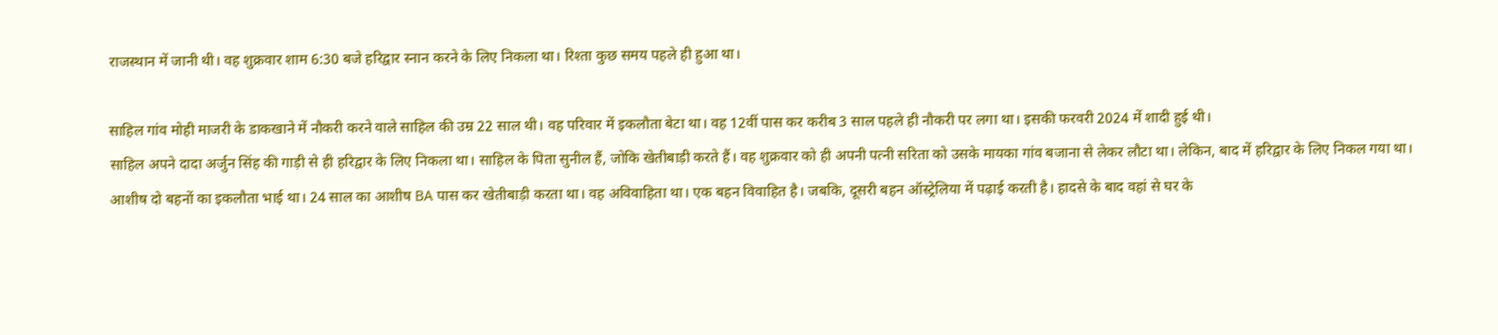राजस्थान में जानी थी। वह शुक्रवार शाम 6:30 बजे हरिद्वार स्नान करने के लिए निकला था। रिश्ता कुछ समय पहले ही हुआ था।

साहिल गांव मोही माजरी के डाकखाने में नौकरी करने वाले साहिल की उम्र 22 साल थी। वह परिवार में इकलौता बेटा था। वह 12वीं पास कर करीब 3 साल पहले ही नौकरी पर लगा था। इसकी फरवरी 2024 में शादी हुई थी।
साहिल अपने दादा अर्जुन सिंह की गाड़ी से ही हरिद्वार के लिए निकला था। साहिल के पिता सुनील हैं, जोकि खेतीबाड़ी करते हैं। वह शुक्रवार को ही अपनी पत्नी सरिता को उसके मायका गांव बजाना से लेकर लौटा था। लेकिन, बाद में हरिद्वार के लिए निकल गया था।
आशीष दो बहनों का इकलौता भाई था। 24 साल का आशीष BA पास कर खेतीबाड़ी करता था। वह अविवाहिता था। एक बहन विवाहित है। जबकि, दूसरी बहन ऑस्ट्रेलिया में पढ़ाई करती है। हादसे के बाद वहां से घर के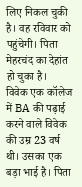लिए निकल चुकी है। वह रविवार को पहुंचेगी। पिता मेहरचंद का देहांत हो चुका है।
विवेक एक कॉलेज में BA की पढ़ाई करने वाले विवेक की उम्र 23 वर्ष थी। उसका एक बड़ा भाई है। पिता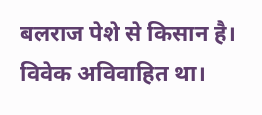बलराज पेशे से किसान है। विवेक अविवाहित था।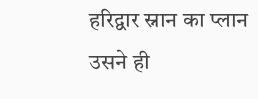हरिद्वार स्नान का प्लान उसने ही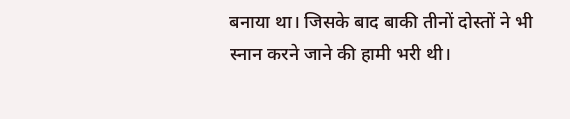बनाया था। जिसके बाद बाकी तीनों दोस्तों ने भी स्नान करने जाने की हामी भरी थी।